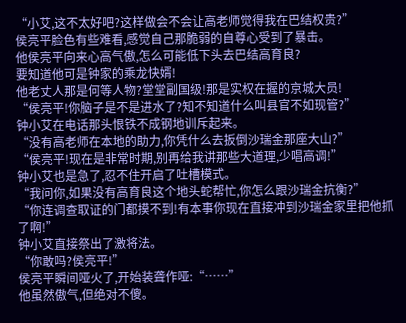“小艾,这不太好吧?这样做会不会让高老师觉得我在巴结权贵?”
侯亮平脸色有些难看,感觉自己那脆弱的自尊心受到了暴击。
他侯亮平向来心高气傲,怎么可能低下头去巴结高育良?
要知道他可是钟家的乘龙快婿!
他老丈人那是何等人物?堂堂副国级!那是实权在握的京城大员!
“侯亮平!你脑子是不是进水了?知不知道什么叫县官不如现管?”
钟小艾在电话那头恨铁不成钢地训斥起来。
“没有高老师在本地的助力,你凭什么去扳倒沙瑞金那座大山?”
“侯亮平!现在是非常时期,别再给我讲那些大道理,少唱高调!”
钟小艾也是急了,忍不住开启了吐槽模式。
“我问你,如果没有高育良这个地头蛇帮忙,你怎么跟沙瑞金抗衡?”
“你连调查取证的门都摸不到!有本事你现在直接冲到沙瑞金家里把他抓了啊!”
钟小艾直接祭出了激将法。
“你敢吗?侯亮平!”
侯亮平瞬间哑火了,开始装聋作哑:“……”
他虽然傲气,但绝对不傻。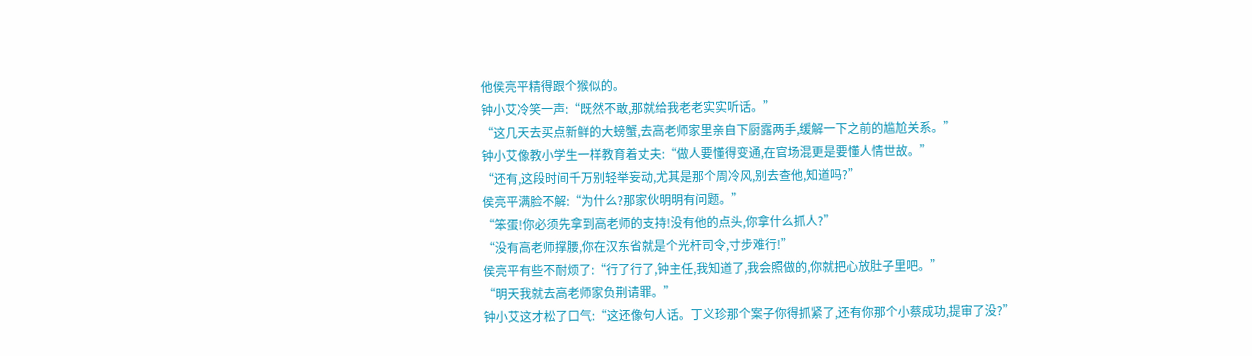他侯亮平精得跟个猴似的。
钟小艾冷笑一声:“既然不敢,那就给我老老实实听话。”
“这几天去买点新鲜的大螃蟹,去高老师家里亲自下厨露两手,缓解一下之前的尴尬关系。”
钟小艾像教小学生一样教育着丈夫:“做人要懂得变通,在官场混更是要懂人情世故。”
“还有,这段时间千万别轻举妄动,尤其是那个周冷风,别去查他,知道吗?”
侯亮平满脸不解:“为什么?那家伙明明有问题。”
“笨蛋!你必须先拿到高老师的支持!没有他的点头,你拿什么抓人?”
“没有高老师撑腰,你在汉东省就是个光杆司令,寸步难行!”
侯亮平有些不耐烦了:“行了行了,钟主任,我知道了,我会照做的,你就把心放肚子里吧。”
“明天我就去高老师家负荆请罪。”
钟小艾这才松了口气:“这还像句人话。丁义珍那个案子你得抓紧了,还有你那个小蔡成功,提审了没?”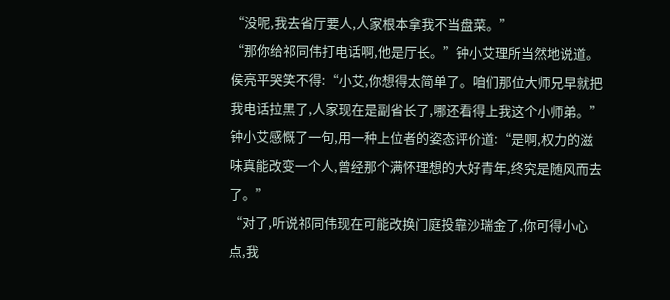“没呢,我去省厅要人,人家根本拿我不当盘菜。”
“那你给祁同伟打电话啊,他是厅长。”钟小艾理所当然地说道。
侯亮平哭笑不得:“小艾,你想得太简单了。咱们那位大师兄早就把我电话拉黑了,人家现在是副省长了,哪还看得上我这个小师弟。”
钟小艾感慨了一句,用一种上位者的姿态评价道:“是啊,权力的滋味真能改变一个人,曾经那个满怀理想的大好青年,终究是随风而去了。”
“对了,听说祁同伟现在可能改换门庭投靠沙瑞金了,你可得小心点,我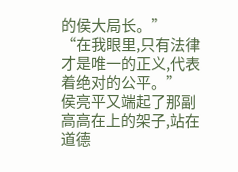的侯大局长。”
“在我眼里,只有法律才是唯一的正义,代表着绝对的公平。”
侯亮平又端起了那副高高在上的架子,站在道德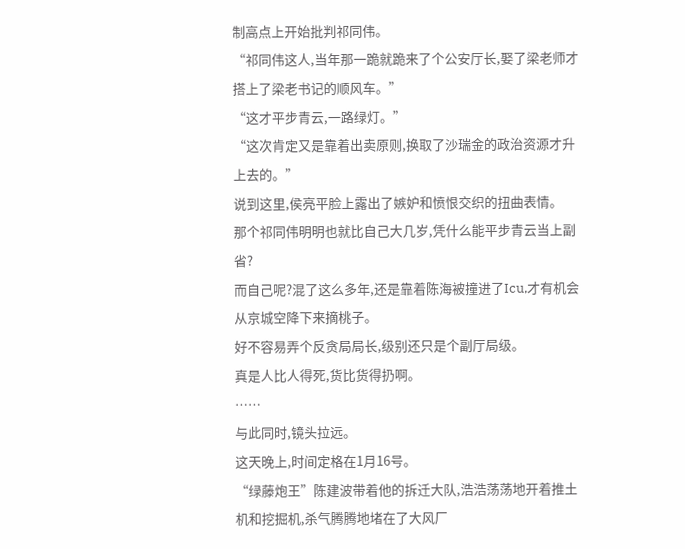制高点上开始批判祁同伟。
“祁同伟这人,当年那一跪就跪来了个公安厅长,娶了梁老师才搭上了梁老书记的顺风车。”
“这才平步青云,一路绿灯。”
“这次肯定又是靠着出卖原则,换取了沙瑞金的政治资源才升上去的。”
说到这里,侯亮平脸上露出了嫉妒和愤恨交织的扭曲表情。
那个祁同伟明明也就比自己大几岁,凭什么能平步青云当上副省?
而自己呢?混了这么多年,还是靠着陈海被撞进了Icu,才有机会从京城空降下来摘桃子。
好不容易弄个反贪局局长,级别还只是个副厅局级。
真是人比人得死,货比货得扔啊。
……
与此同时,镜头拉远。
这天晚上,时间定格在1月16号。
“绿藤炮王”陈建波带着他的拆迁大队,浩浩荡荡地开着推土机和挖掘机,杀气腾腾地堵在了大风厂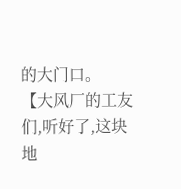的大门口。
【大风厂的工友们,听好了,这块地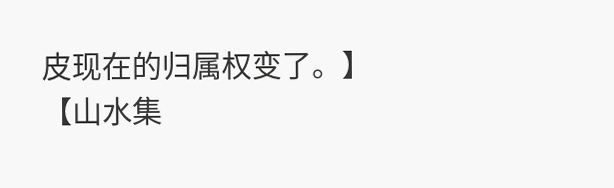皮现在的归属权变了。】
【山水集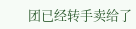团已经转手卖给了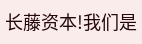长藤资本!我们是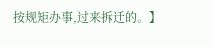按规矩办事,过来拆迁的。】